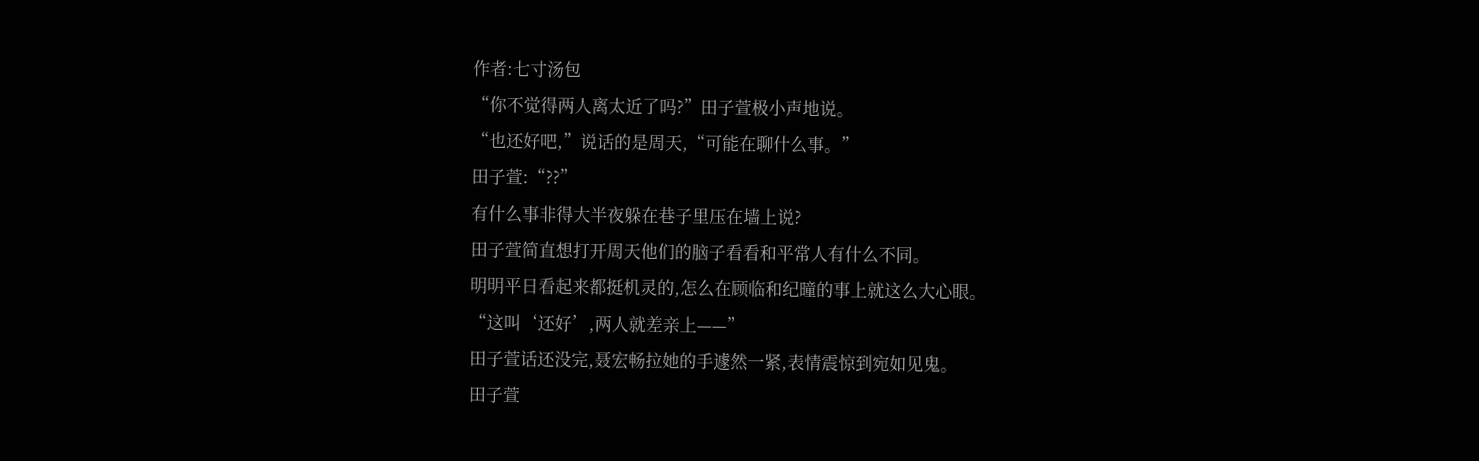作者:七寸汤包
“你不觉得两人离太近了吗?”田子萱极小声地说。
“也还好吧,”说话的是周天,“可能在聊什么事。”
田子萱:“??”
有什么事非得大半夜躲在巷子里压在墙上说?
田子萱简直想打开周天他们的脑子看看和平常人有什么不同。
明明平日看起来都挺机灵的,怎么在顾临和纪曈的事上就这么大心眼。
“这叫‘还好’,两人就差亲上——”
田子萱话还没完,聂宏畅拉她的手遽然一紧,表情震惊到宛如见鬼。
田子萱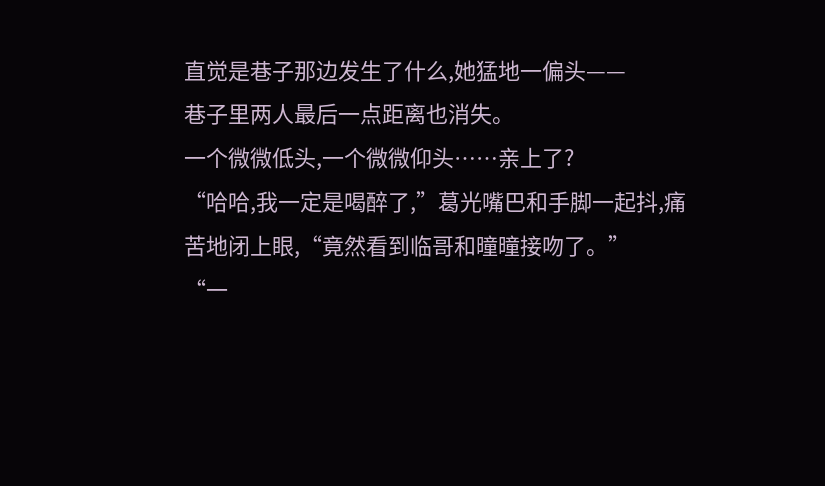直觉是巷子那边发生了什么,她猛地一偏头——
巷子里两人最后一点距离也消失。
一个微微低头,一个微微仰头……亲上了?
“哈哈,我一定是喝醉了,”葛光嘴巴和手脚一起抖,痛苦地闭上眼,“竟然看到临哥和曈曈接吻了。”
“一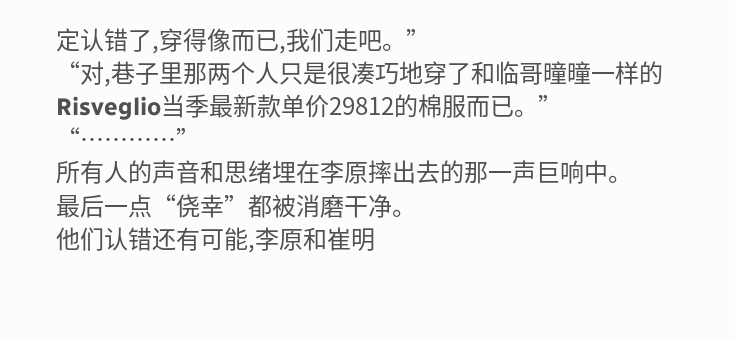定认错了,穿得像而已,我们走吧。”
“对,巷子里那两个人只是很凑巧地穿了和临哥曈曈一样的Risveglio当季最新款单价29812的棉服而已。”
“…………”
所有人的声音和思绪埋在李原摔出去的那一声巨响中。
最后一点“侥幸”都被消磨干净。
他们认错还有可能,李原和崔明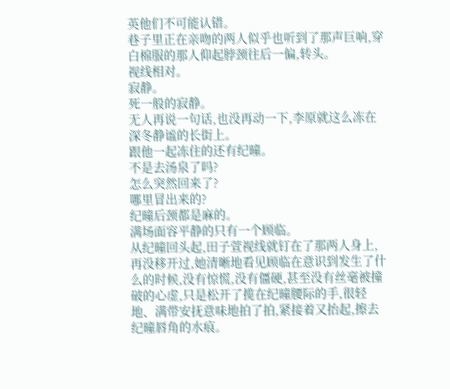英他们不可能认错。
巷子里正在亲吻的两人似乎也听到了那声巨响,穿白棉服的那人仰起脖颈往后一偏,转头。
视线相对。
寂静。
死一般的寂静。
无人再说一句话,也没再动一下,李原就这么冻在深冬静谧的长街上。
跟他一起冻住的还有纪曈。
不是去汤泉了吗?
怎么突然回来了?
哪里冒出来的?
纪曈后颈都是麻的。
满场面容平静的只有一个顾临。
从纪曈回头起,田子萱视线就钉在了那两人身上,再没移开过,她清晰地看见顾临在意识到发生了什么的时候,没有惊慌,没有僵硬,甚至没有丝毫被撞破的心虚,只是松开了揽在纪曈腰际的手,很轻地、满带安抚意味地拍了拍,紧接着又抬起,擦去纪曈唇角的水痕。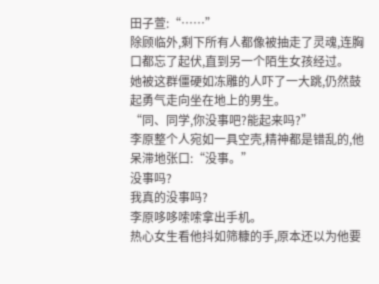田子萱:“……”
除顾临外,剩下所有人都像被抽走了灵魂,连胸口都忘了起伏,直到另一个陌生女孩经过。
她被这群僵硬如冻雕的人吓了一大跳,仍然鼓起勇气走向坐在地上的男生。
“同、同学,你没事吧?能起来吗?”
李原整个人宛如一具空壳,精神都是错乱的,他呆滞地张口:“没事。”
没事吗?
我真的没事吗?
李原哆哆嗦嗦拿出手机。
热心女生看他抖如筛糠的手,原本还以为他要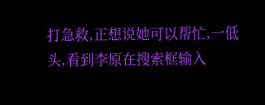打急救,正想说她可以帮忙,一低头,看到李原在搜索框输入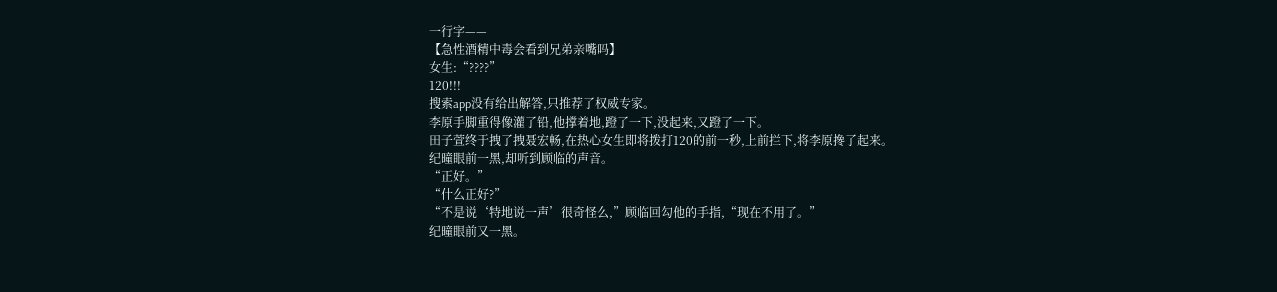一行字——
【急性酒精中毒会看到兄弟亲嘴吗】
女生:“????”
120!!!
搜索app没有给出解答,只推荐了权威专家。
李原手脚重得像灌了铅,他撑着地,蹬了一下,没起来,又蹬了一下。
田子萱终于拽了拽聂宏畅,在热心女生即将拨打120的前一秒,上前拦下,将李原搀了起来。
纪曈眼前一黑,却听到顾临的声音。
“正好。”
“什么正好?”
“不是说‘特地说一声’很奇怪么,”顾临回勾他的手指,“现在不用了。”
纪曈眼前又一黑。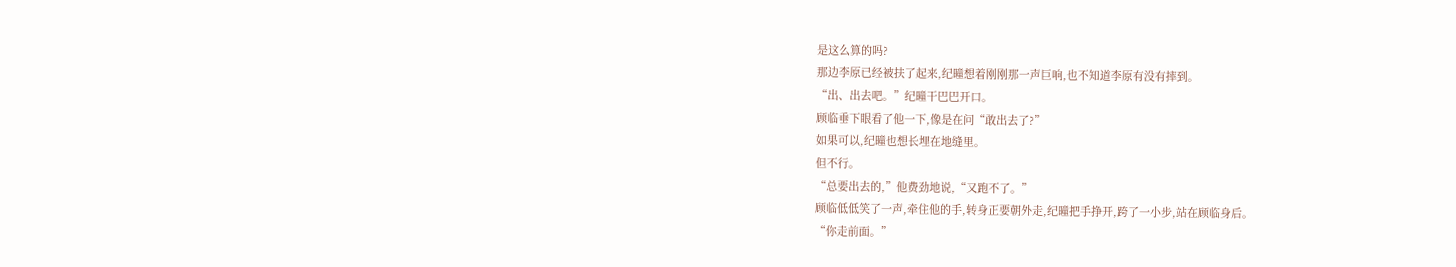是这么算的吗?
那边李原已经被扶了起来,纪曈想着刚刚那一声巨响,也不知道李原有没有摔到。
“出、出去吧。”纪曈干巴巴开口。
顾临垂下眼看了他一下,像是在问“敢出去了?”
如果可以,纪曈也想长埋在地缝里。
但不行。
“总要出去的,”他费劲地说,“又跑不了。”
顾临低低笑了一声,牵住他的手,转身正要朝外走,纪曈把手挣开,跨了一小步,站在顾临身后。
“你走前面。”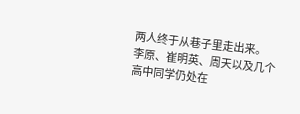两人终于从巷子里走出来。
李原、崔明英、周天以及几个高中同学仍处在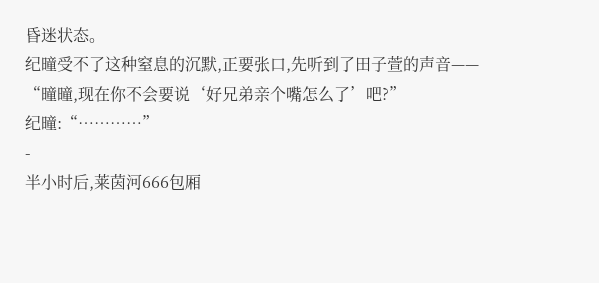昏迷状态。
纪曈受不了这种窒息的沉默,正要张口,先听到了田子萱的声音——
“曈曈,现在你不会要说‘好兄弟亲个嘴怎么了’吧?”
纪曈:“…………”
-
半小时后,莱茵河666包厢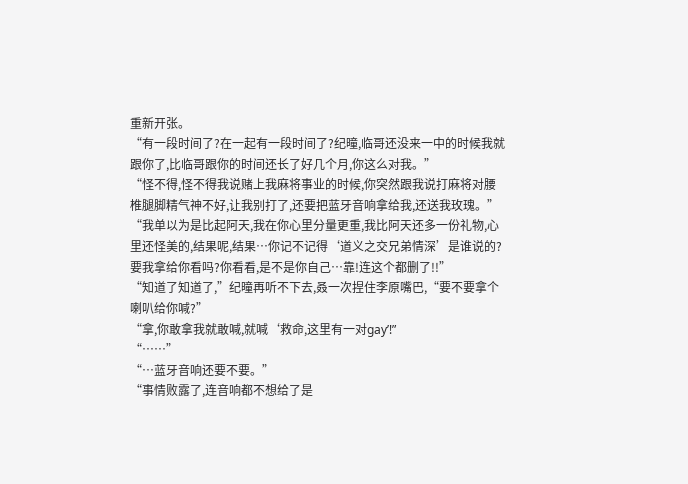重新开张。
“有一段时间了?在一起有一段时间了?纪曈,临哥还没来一中的时候我就跟你了,比临哥跟你的时间还长了好几个月,你这么对我。”
“怪不得,怪不得我说赌上我麻将事业的时候,你突然跟我说打麻将对腰椎腿脚精气神不好,让我别打了,还要把蓝牙音响拿给我,还送我玫瑰。”
“我单以为是比起阿天,我在你心里分量更重,我比阿天还多一份礼物,心里还怪美的,结果呢,结果…你记不记得‘道义之交兄弟情深’是谁说的?要我拿给你看吗?你看看,是不是你自己…靠!连这个都删了!!”
“知道了知道了,”纪曈再听不下去,叒一次捏住李原嘴巴,“要不要拿个喇叭给你喊?”
“拿,你敢拿我就敢喊,就喊‘救命,这里有一对gay’!”
“……”
“…蓝牙音响还要不要。”
“事情败露了,连音响都不想给了是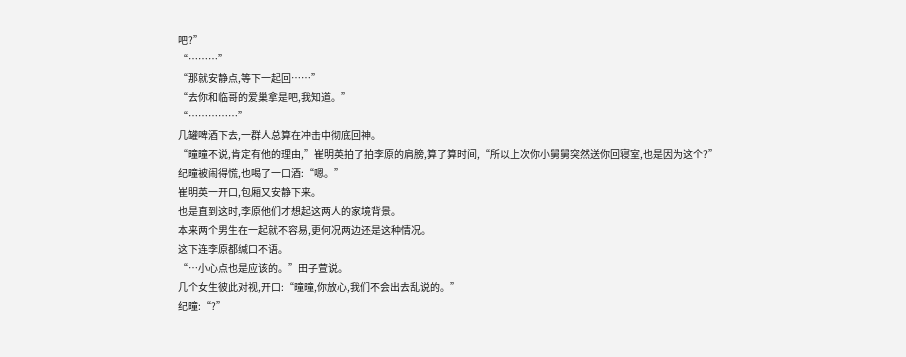吧?”
“………”
“那就安静点,等下一起回……”
“去你和临哥的爱巢拿是吧,我知道。”
“……………”
几罐啤酒下去,一群人总算在冲击中彻底回神。
“曈曈不说,肯定有他的理由,”崔明英拍了拍李原的肩膀,算了算时间,“所以上次你小舅舅突然送你回寝室,也是因为这个?”
纪曈被闹得慌,也喝了一口酒:“嗯。”
崔明英一开口,包厢又安静下来。
也是直到这时,李原他们才想起这两人的家境背景。
本来两个男生在一起就不容易,更何况两边还是这种情况。
这下连李原都缄口不语。
“…小心点也是应该的。”田子萱说。
几个女生彼此对视,开口:“曈曈,你放心,我们不会出去乱说的。”
纪曈:“?”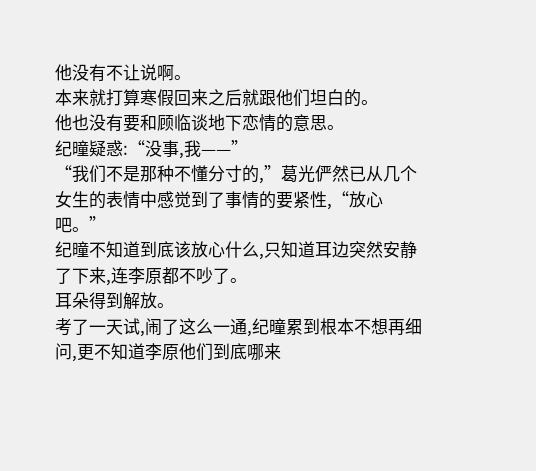他没有不让说啊。
本来就打算寒假回来之后就跟他们坦白的。
他也没有要和顾临谈地下恋情的意思。
纪曈疑惑:“没事,我——”
“我们不是那种不懂分寸的,”葛光俨然已从几个女生的表情中感觉到了事情的要紧性,“放心吧。”
纪曈不知道到底该放心什么,只知道耳边突然安静了下来,连李原都不吵了。
耳朵得到解放。
考了一天试,闹了这么一通,纪曈累到根本不想再细问,更不知道李原他们到底哪来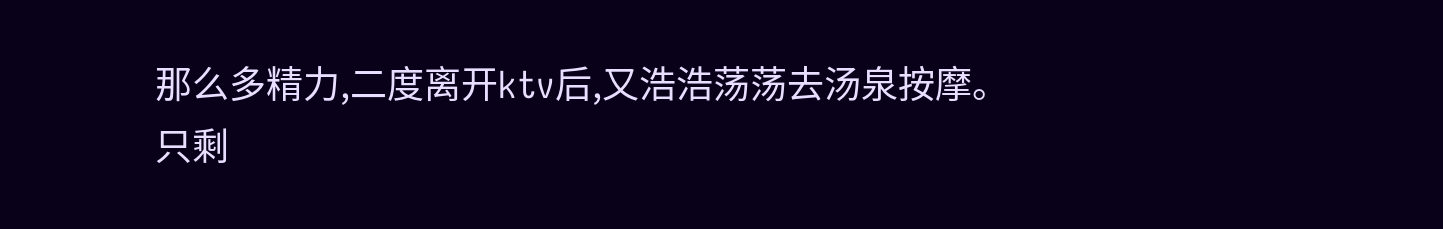那么多精力,二度离开ktv后,又浩浩荡荡去汤泉按摩。
只剩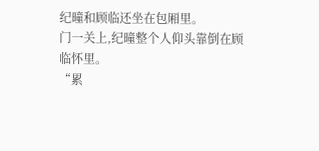纪曈和顾临还坐在包厢里。
门一关上,纪曈整个人仰头靠倒在顾临怀里。
“累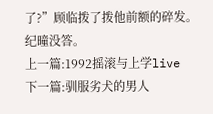了?”顾临拨了拨他前额的碎发。
纪曈没答。
上一篇:1992摇滚与上学live
下一篇:驯服劣犬的男人